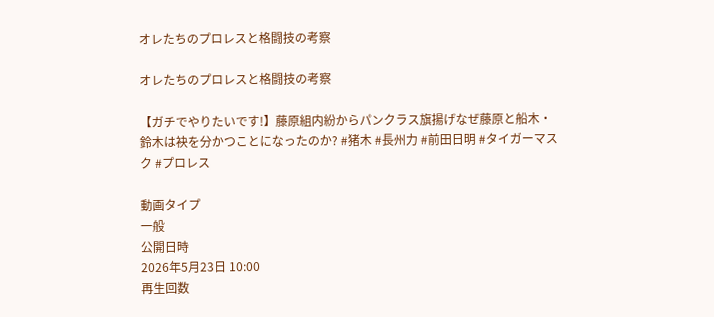オレたちのプロレスと格闘技の考察

オレたちのプロレスと格闘技の考察

【ガチでやりたいです!】藤原組内紛からパンクラス旗揚げなぜ藤原と船木・鈴木は袂を分かつことになったのか? #猪木 #長州力 #前田日明 #タイガーマスク #プロレス

動画タイプ
一般
公開日時
2026年5月23日 10:00
再生回数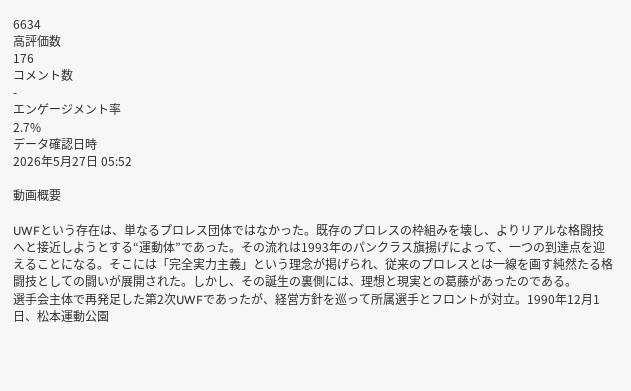6634
高評価数
176
コメント数
-
エンゲージメント率
2.7%
データ確認日時
2026年5月27日 05:52

動画概要

UWFという存在は、単なるプロレス団体ではなかった。既存のプロレスの枠組みを壊し、よりリアルな格闘技へと接近しようとする“運動体”であった。その流れは1993年のパンクラス旗揚げによって、一つの到達点を迎えることになる。そこには「完全実力主義」という理念が掲げられ、従来のプロレスとは一線を画す純然たる格闘技としての闘いが展開された。しかし、その誕生の裏側には、理想と現実との葛藤があったのである。
選手会主体で再発足した第2次UWFであったが、経営方針を巡って所属選手とフロントが対立。1990年12月1日、松本運動公園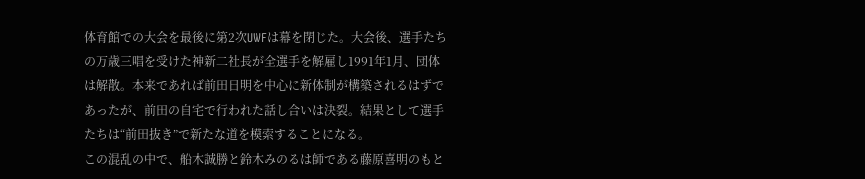体育館での大会を最後に第2次UWFは幕を閉じた。大会後、選手たちの万歳三唱を受けた神新二社長が全選手を解雇し1991年1月、団体は解散。本来であれば前田日明を中心に新体制が構築されるはずであったが、前田の自宅で行われた話し合いは決裂。結果として選手たちは“前田抜き”で新たな道を模索することになる。
この混乱の中で、船木誠勝と鈴木みのるは師である藤原喜明のもと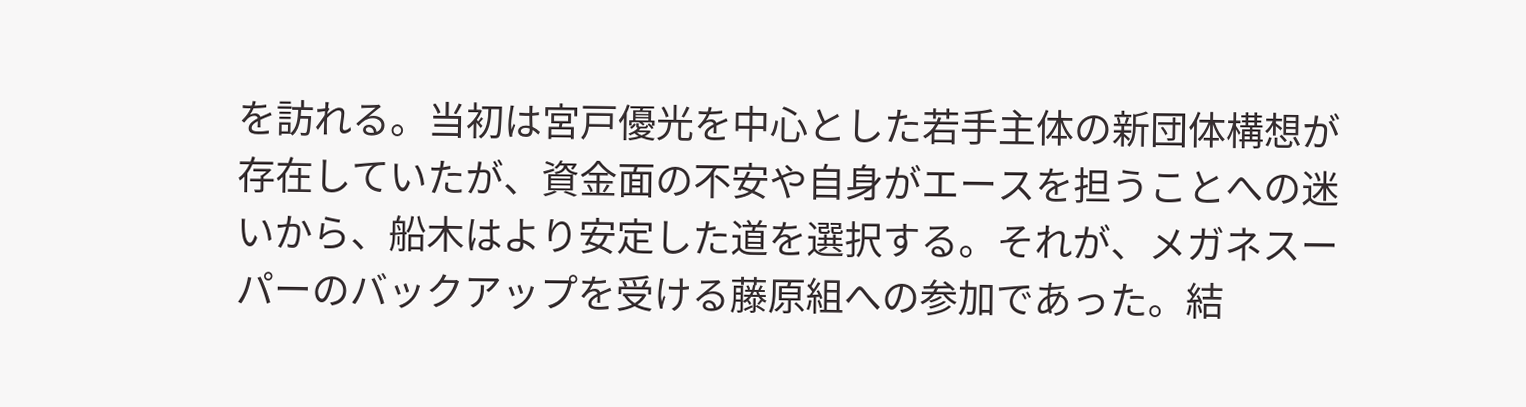を訪れる。当初は宮戸優光を中心とした若手主体の新団体構想が存在していたが、資金面の不安や自身がエースを担うことへの迷いから、船木はより安定した道を選択する。それが、メガネスーパーのバックアップを受ける藤原組への参加であった。結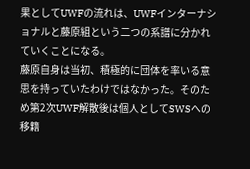果としてUWFの流れは、UWFインターナショナルと藤原組という二つの系譜に分かれていくことになる。
藤原自身は当初、積極的に団体を率いる意思を持っていたわけではなかった。そのため第2次UWF解散後は個人としてSWSへの移籍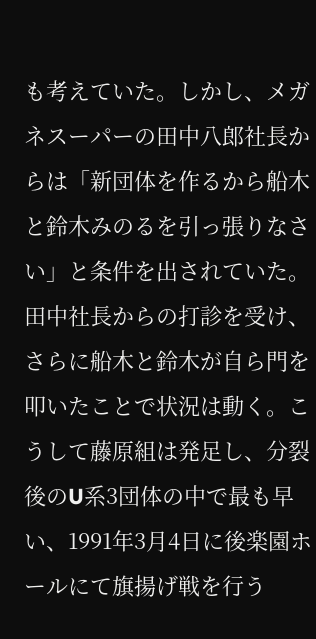も考えていた。しかし、メガネスーパーの田中八郎社長からは「新団体を作るから船木と鈴木みのるを引っ張りなさい」と条件を出されていた。田中社長からの打診を受け、さらに船木と鈴木が自ら門を叩いたことで状況は動く。こうして藤原組は発足し、分裂後のU系3団体の中で最も早い、1991年3月4日に後楽園ホールにて旗揚げ戦を行う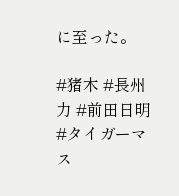に至った。

#猪木 #長州力 #前田日明 #タイガーマス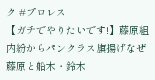ク #プロレス
【ガチでやりたいです!】藤原組内紛からパンクラス旗揚げなぜ藤原と船木・鈴木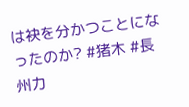は袂を分かつことになったのか? #猪木 #長州力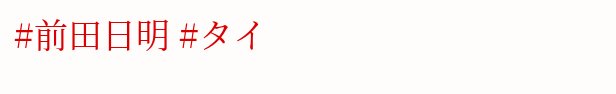#前田日明 #タイ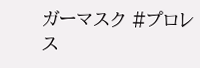ガーマスク #プロレス